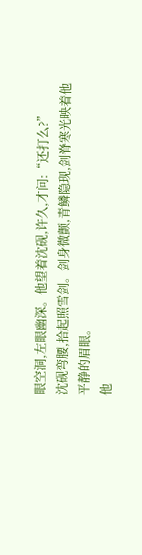眼空洞,左眼幽深。他望着沈砚,许久,才问:“还打么?”
沈砚弯腰,拾起照雪剑。剑身微颤,青鳞隐现,剑脊寒光映着他平静的眉眼。
他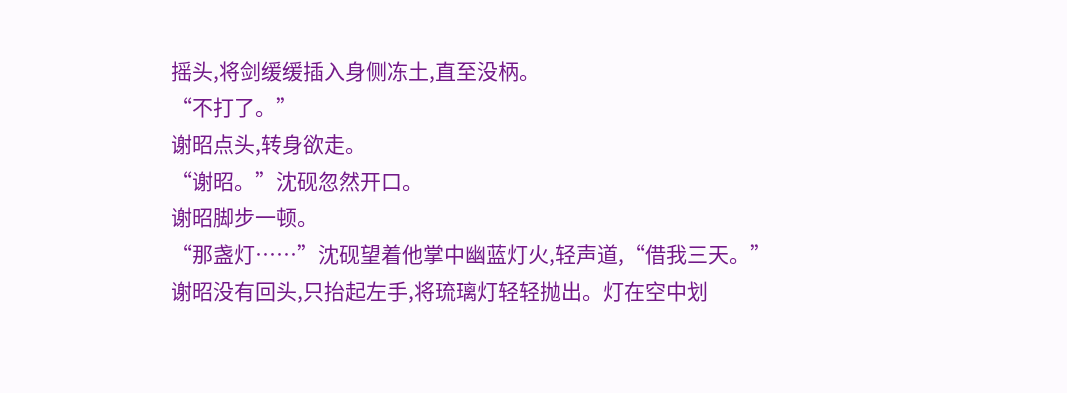摇头,将剑缓缓插入身侧冻土,直至没柄。
“不打了。”
谢昭点头,转身欲走。
“谢昭。”沈砚忽然开口。
谢昭脚步一顿。
“那盏灯……”沈砚望着他掌中幽蓝灯火,轻声道,“借我三天。”
谢昭没有回头,只抬起左手,将琉璃灯轻轻抛出。灯在空中划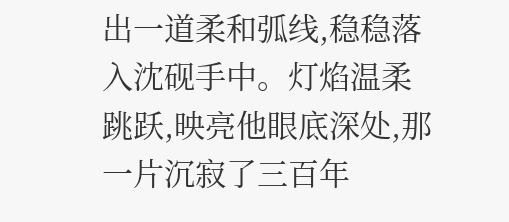出一道柔和弧线,稳稳落入沈砚手中。灯焰温柔跳跃,映亮他眼底深处,那一片沉寂了三百年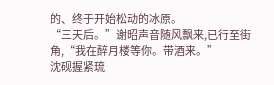的、终于开始松动的冰原。
“三天后。”谢昭声音随风飘来,已行至街角,“我在醉月楼等你。带酒来。”
沈砚握紧琉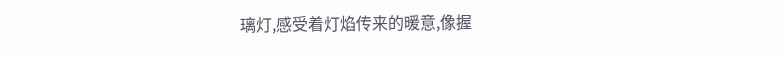璃灯,感受着灯焰传来的暖意,像握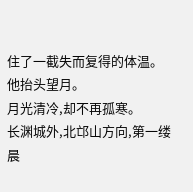住了一截失而复得的体温。
他抬头望月。
月光清冷,却不再孤寒。
长渊城外,北邙山方向,第一缕晨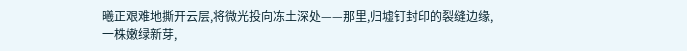曦正艰难地撕开云层,将微光投向冻土深处——那里,归墟钉封印的裂缝边缘,一株嫩绿新芽,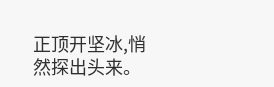正顶开坚冰,悄然探出头来。